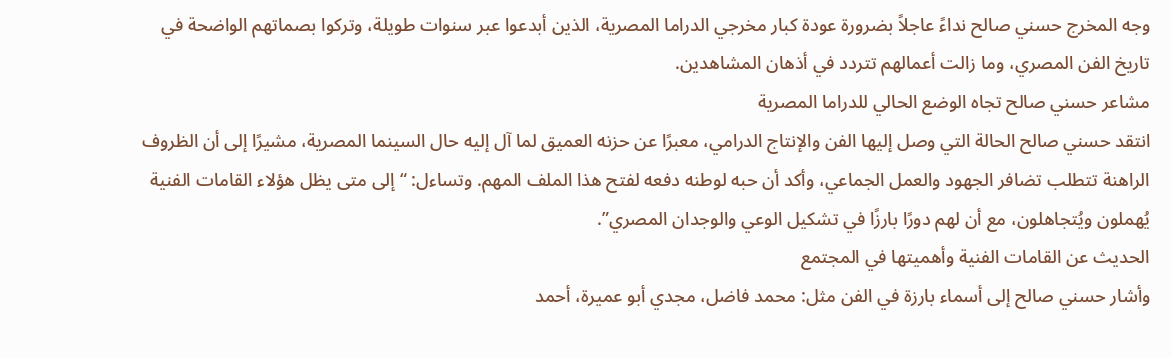وجه المخرج حسني صالح نداءً عاجلاً بضرورة عودة كبار مخرجي الدراما المصرية، الذين أبدعوا عبر سنوات طويلة، وتركوا بصماتهم الواضحة في تاريخ الفن المصري، وما زالت أعمالهم تتردد في أذهان المشاهدين.
مشاعر حسني صالح تجاه الوضع الحالي للدراما المصرية
انتقد حسني صالح الحالة التي وصل إليها الفن والإنتاج الدرامي، معبرًا عن حزنه العميق لما آل إليه حال السينما المصرية، مشيرًا إلى أن الظروف الراهنة تتطلب تضافر الجهود والعمل الجماعي، وأكد أن حبه لوطنه دفعه لفتح هذا الملف المهم. وتساءل: “إلى متى يظل هؤلاء القامات الفنية يُهملون ويُتجاهلون، مع أن لهم دورًا بارزًا في تشكيل الوعي والوجدان المصري”.
الحديث عن القامات الفنية وأهميتها في المجتمع
وأشار حسني صالح إلى أسماء بارزة في الفن مثل: محمد فاضل، مجدي أبو عميرة، أحمد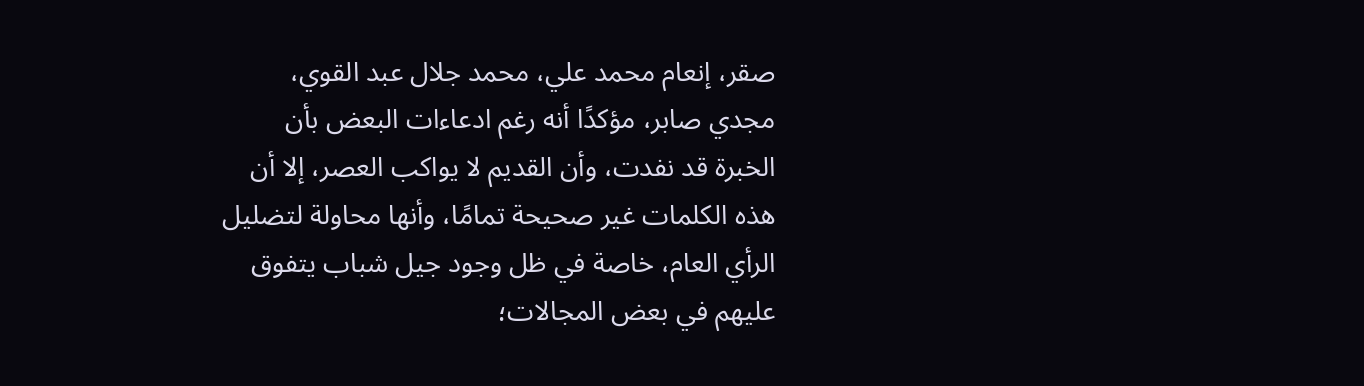صقر، إنعام محمد علي، محمد جلال عبد القوي، مجدي صابر، مؤكدًا أنه رغم ادعاءات البعض بأن الخبرة قد نفدت، وأن القديم لا يواكب العصر، إلا أن هذه الكلمات غير صحيحة تمامًا، وأنها محاولة لتضليل الرأي العام، خاصة في ظل وجود جيل شباب يتفوق عليهم في بعض المجالات؛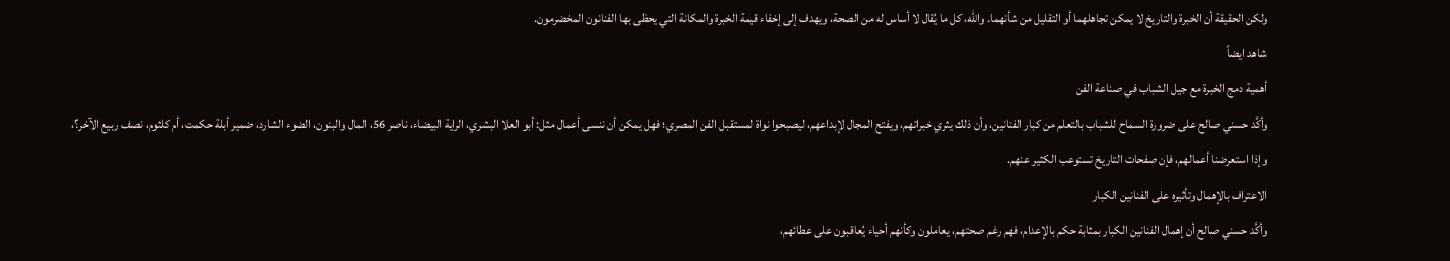ولكن الحقيقة أن الخبرة والتاريخ لا يمكن تجاهلهما أو التقليل من شأنهما. والله، كل ما يُقال لا أساس له من الصحة، ويهدف إلى إخفاء قيمة الخبرة والمكانة التي يحظى بها الفنانون المخضرمون.
شاهد ايضاً
أهمية دمج الخبرة مع جيل الشباب في صناعة الفن
وأكَّد حسني صالح على ضرورة السماح للشباب بالتعلم من كبار الفنانين، وأن ذلك يثري خبراتهم، ويفتح المجال لإبداعهم، ليصبحوا نواة لمستقبل الفن المصري؛ فهل يمكن أن ننسى أعمال مثل: أبو العلا البشري، الراية البيضاء، ناصر 56، المال والبنون، الضوء الشارد، ضمير أبلة حكمت، أم كلثوم، نصف ربيع الآخر؟، وإذا استعرضنا أعمالهم، فإن صفحات التاريخ تستوعب الكثير عنهم.
الاعتراف بالإهمال وتأثيره على الفنانين الكبار
وأكَّد حسني صالح أن إهمال الفنانين الكبار بمثابة حكم بالإعدام، فهم رغم صحتهم، يعاملون وكأنهم أحياء يُعاقبون على عطائهم،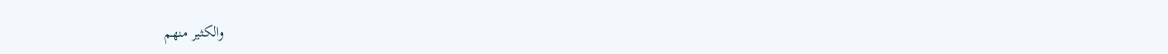والكثير منهم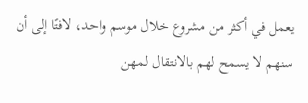يعمل في أكثر من مشروع خلال موسم واحد، لافتًا إلى أن سنهم لا يسمح لهم بالانتقال لمهن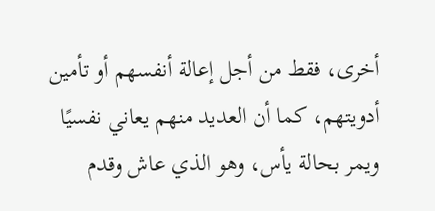أخرى، فقط من أجل إعالة أنفسهم أو تأمين أدويتهم، كما أن العديد منهم يعاني نفسيًا ويمر بحالة يأس، وهو الذي عاش وقدم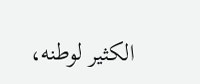الكثير لوطنه،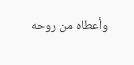وأعطاه من روحه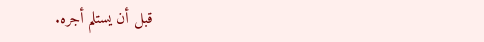قبل أن يستلم أجره.